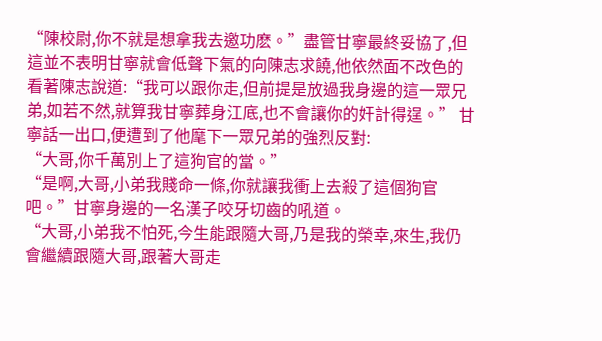“陳校尉,你不就是想拿我去邀功麽。”盡管甘寧最終妥協了,但這並不表明甘寧就會低聲下氣的向陳志求饒,他依然面不改色的看著陳志說道:“我可以跟你走,但前提是放過我身邊的這一眾兄弟,如若不然,就算我甘寧葬身江底,也不會讓你的奸計得逞。” 甘寧話一出口,便遭到了他麾下一眾兄弟的強烈反對:
“大哥,你千萬別上了這狗官的當。”
“是啊,大哥,小弟我賤命一條,你就讓我衝上去殺了這個狗官吧。”甘寧身邊的一名漢子咬牙切齒的吼道。
“大哥,小弟我不怕死,今生能跟隨大哥,乃是我的榮幸,來生,我仍會繼續跟隨大哥,跟著大哥走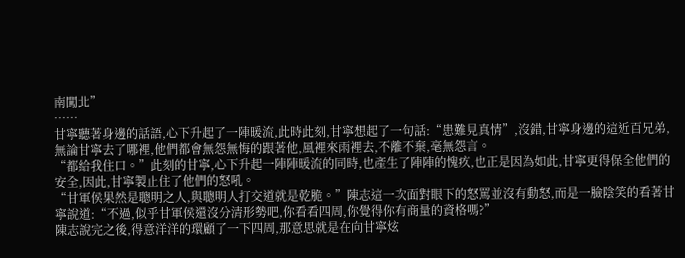南闖北”
……
甘寧聽著身邊的話語,心下升起了一陣暖流,此時此刻,甘寧想起了一句話:“患難見真情”,沒錯,甘寧身邊的這近百兄弟,無論甘寧去了哪裡,他們都會無怨無悔的跟著他,風裡來雨裡去,不離不棄,毫無怨言。
“都給我住口。”此刻的甘寧,心下升起一陣陣暖流的同時,也產生了陣陣的愧疚,也正是因為如此,甘寧更得保全他們的安全,因此,甘寧製止住了他們的怒吼。
“甘軍侯果然是聰明之人,與聰明人打交道就是乾脆。”陳志這一次面對眼下的怒罵並沒有動怒,而是一臉陰笑的看著甘寧說道:“不過,似乎甘軍侯還沒分清形勢吧,你看看四周,你覺得你有商量的資格嗎?”
陳志說完之後,得意洋洋的環顧了一下四周,那意思就是在向甘寧炫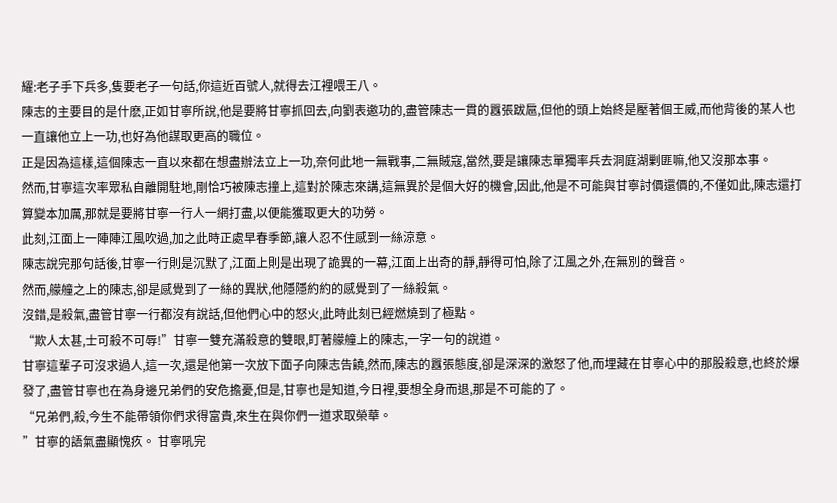耀:老子手下兵多,隻要老子一句話,你這近百號人,就得去江裡喂王八。
陳志的主要目的是什麽,正如甘寧所說,他是要將甘寧抓回去,向劉表邀功的,盡管陳志一貫的囂張跋扈,但他的頭上始終是壓著個王威,而他背後的某人也一直讓他立上一功,也好為他謀取更高的職位。
正是因為這樣,這個陳志一直以來都在想盡辦法立上一功,奈何此地一無戰事,二無賊寇,當然,要是讓陳志單獨率兵去洞庭湖剿匪嘛,他又沒那本事。
然而,甘寧這次率眾私自離開駐地,剛恰巧被陳志撞上,這對於陳志來講,這無異於是個大好的機會,因此,他是不可能與甘寧討價還價的,不僅如此,陳志還打算變本加厲,那就是要將甘寧一行人一網打盡,以便能獲取更大的功勞。
此刻,江面上一陣陣江風吹過,加之此時正處早春季節,讓人忍不住感到一絲涼意。
陳志說完那句話後,甘寧一行則是沉默了,江面上則是出現了詭異的一幕,江面上出奇的靜,靜得可怕,除了江風之外,在無別的聲音。
然而,艨艟之上的陳志,卻是感覺到了一絲的異狀,他隱隱約約的感覺到了一絲殺氣。
沒錯,是殺氣,盡管甘寧一行都沒有說話,但他們心中的怒火,此時此刻已經燃燒到了極點。
“欺人太甚,士可殺不可辱!”甘寧一雙充滿殺意的雙眼,盯著艨艟上的陳志,一字一句的說道。
甘寧這輩子可沒求過人,這一次,還是他第一次放下面子向陳志告饒,然而,陳志的囂張態度,卻是深深的激怒了他,而埋藏在甘寧心中的那股殺意,也終於爆發了,盡管甘寧也在為身邊兄弟們的安危擔憂,但是,甘寧也是知道,今日裡,要想全身而退,那是不可能的了。
“兄弟們,殺,今生不能帶領你們求得富貴,來生在與你們一道求取榮華。
”甘寧的語氣盡顯愧疚。 甘寧吼完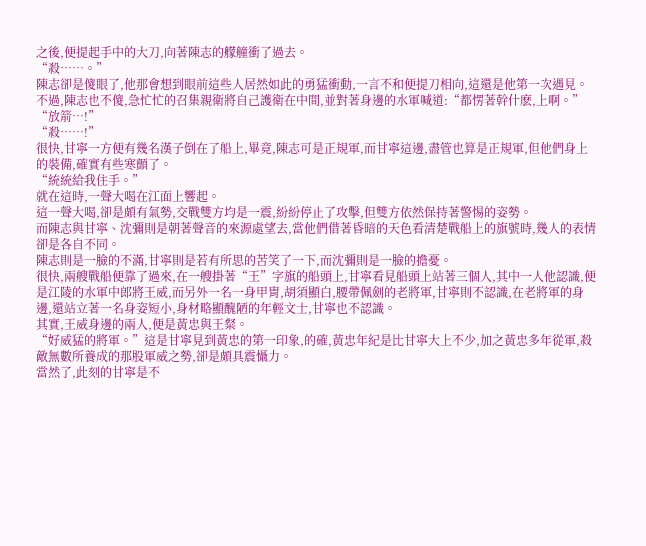之後,便提起手中的大刀,向著陳志的艨艟衝了過去。
“殺……。”
陳志卻是傻眼了,他那會想到眼前這些人居然如此的勇猛衝動,一言不和便提刀相向,這還是他第一次遇見。
不過,陳志也不傻,急忙忙的召集親衛將自己護衛在中間,並對著身邊的水軍喊道:“都愣著幹什麽,上啊。”
“放箭…!”
“殺……!”
很快,甘寧一方便有幾名漢子倒在了船上,畢竟,陳志可是正規軍,而甘寧這邊,盡管也算是正規軍,但他們身上的裝備,確實有些寒顫了。
“統統給我住手。”
就在這時,一聲大喝在江面上響起。
這一聲大喝,卻是頗有氣勢,交戰雙方均是一震,紛紛停止了攻擊,但雙方依然保持著警惕的姿勢。
而陳志與甘寧、沈彌則是朝著聲音的來源處望去,當他們借著昏暗的天色看清楚戰船上的旗號時,幾人的表情卻是各自不同。
陳志則是一臉的不滿,甘寧則是若有所思的苦笑了一下,而沈彌則是一臉的擔憂。
很快,兩艘戰船便靠了過來,在一艘掛著“王”字旗的船頭上,甘寧看見船頭上站著三個人,其中一人他認識,便是江陵的水軍中郎將王威,而另外一名一身甲胄,胡須顯白,腰帶佩劍的老將軍,甘寧則不認識,在老將軍的身邊,還站立著一名身姿短小,身材略顯醜陋的年輕文士,甘寧也不認識。
其實,王威身邊的兩人,便是黃忠與王粲。
“好威猛的將軍。”這是甘寧見到黃忠的第一印象,的確,黃忠年紀是比甘寧大上不少,加之黃忠多年從軍,殺敵無數所養成的那股軍威之勢,卻是頗具震懾力。
當然了,此刻的甘寧是不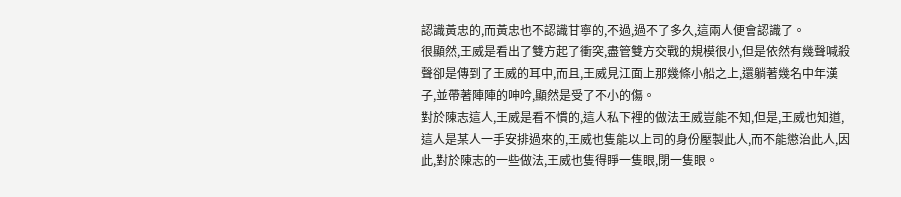認識黃忠的,而黃忠也不認識甘寧的,不過,過不了多久,這兩人便會認識了。
很顯然,王威是看出了雙方起了衝突,盡管雙方交戰的規模很小,但是依然有幾聲喊殺聲卻是傳到了王威的耳中,而且,王威見江面上那幾條小船之上,還躺著幾名中年漢子,並帶著陣陣的呻吟,顯然是受了不小的傷。
對於陳志這人,王威是看不慣的,這人私下裡的做法王威豈能不知,但是,王威也知道,這人是某人一手安排過來的,王威也隻能以上司的身份壓製此人,而不能懲治此人,因此,對於陳志的一些做法,王威也隻得睜一隻眼,閉一隻眼。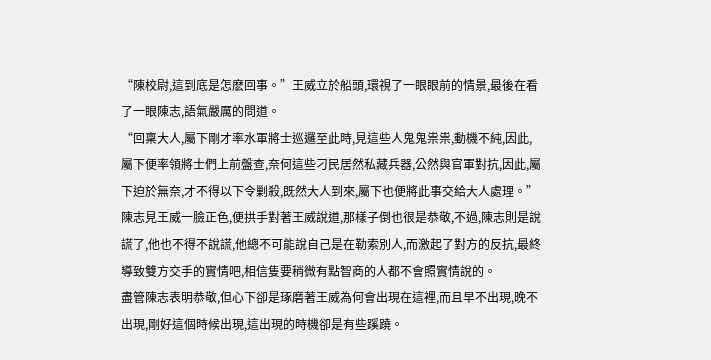“陳校尉,這到底是怎麽回事。”王威立於船頭,環視了一眼眼前的情景,最後在看了一眼陳志,語氣嚴厲的問道。
“回稟大人,屬下剛才率水軍將士巡邏至此時,見這些人鬼鬼祟祟,動機不純,因此,屬下便率領將士們上前盤查,奈何這些刁民居然私藏兵器,公然與官軍對抗,因此,屬下迫於無奈,才不得以下令剿殺,既然大人到來,屬下也便將此事交給大人處理。”
陳志見王威一臉正色,便拱手對著王威說道,那樣子倒也很是恭敬,不過,陳志則是說謊了,他也不得不說謊,他總不可能說自己是在勒索別人,而激起了對方的反抗,最終導致雙方交手的實情吧,相信隻要稍微有點智商的人都不會照實情說的。
盡管陳志表明恭敬,但心下卻是琢磨著王威為何會出現在這裡,而且早不出現,晚不出現,剛好這個時候出現,這出現的時機卻是有些蹊蹺。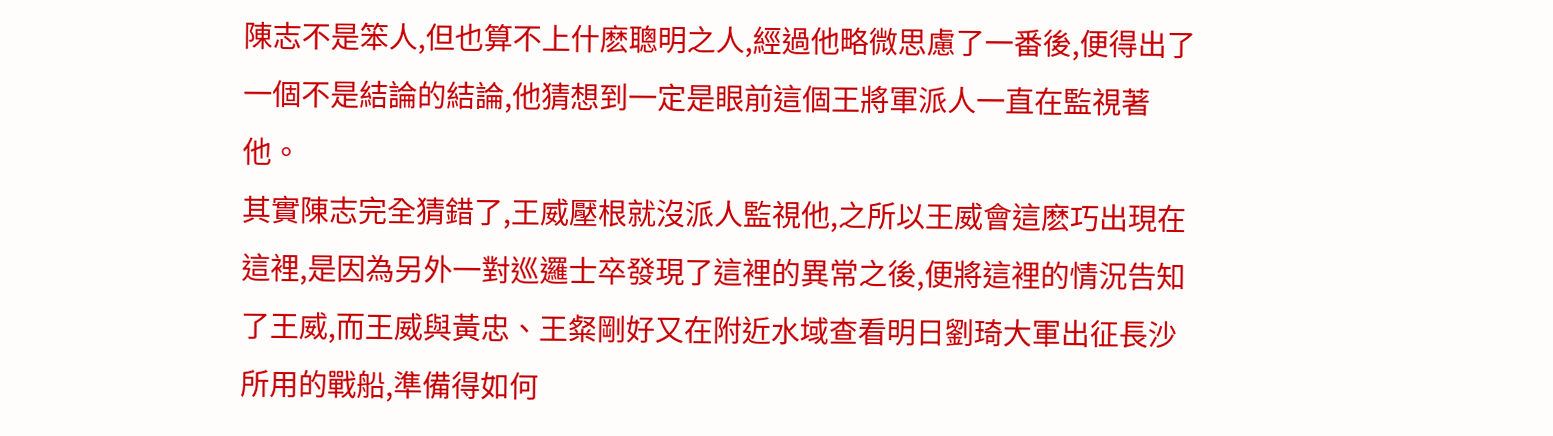陳志不是笨人,但也算不上什麽聰明之人,經過他略微思慮了一番後,便得出了一個不是結論的結論,他猜想到一定是眼前這個王將軍派人一直在監視著他。
其實陳志完全猜錯了,王威壓根就沒派人監視他,之所以王威會這麽巧出現在這裡,是因為另外一對巡邏士卒發現了這裡的異常之後,便將這裡的情況告知了王威,而王威與黃忠、王粲剛好又在附近水域查看明日劉琦大軍出征長沙所用的戰船,準備得如何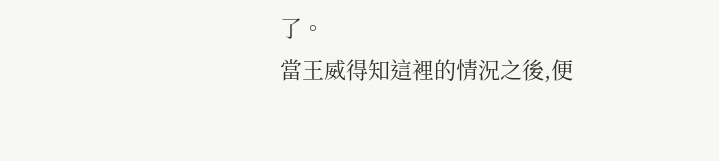了。
當王威得知這裡的情況之後,便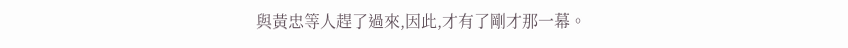與黃忠等人趕了過來,因此,才有了剛才那一幕。